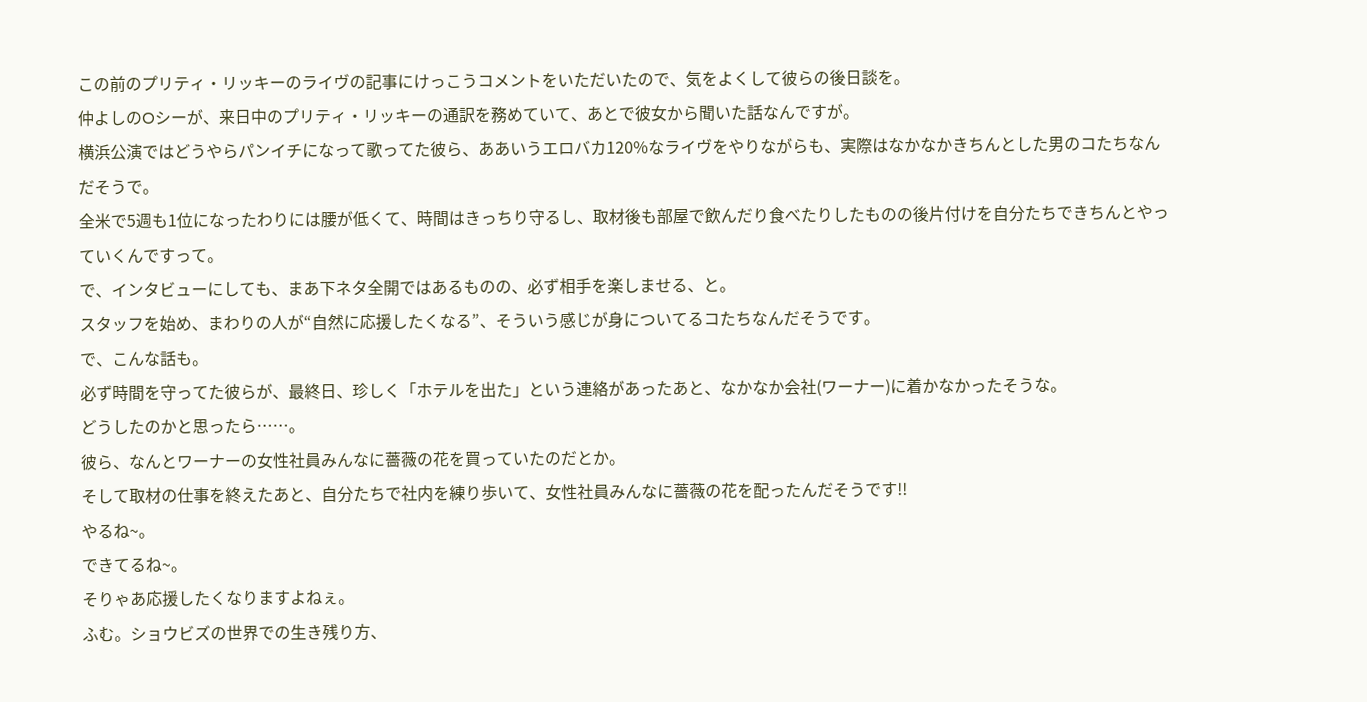この前のプリティ・リッキーのライヴの記事にけっこうコメントをいただいたので、気をよくして彼らの後日談を。
仲よしのOシーが、来日中のプリティ・リッキーの通訳を務めていて、あとで彼女から聞いた話なんですが。
横浜公演ではどうやらパンイチになって歌ってた彼ら、ああいうエロバカ120%なライヴをやりながらも、実際はなかなかきちんとした男のコたちなんだそうで。
全米で5週も1位になったわりには腰が低くて、時間はきっちり守るし、取材後も部屋で飲んだり食べたりしたものの後片付けを自分たちできちんとやっていくんですって。
で、インタビューにしても、まあ下ネタ全開ではあるものの、必ず相手を楽しませる、と。
スタッフを始め、まわりの人が“自然に応援したくなる”、そういう感じが身についてるコたちなんだそうです。
で、こんな話も。
必ず時間を守ってた彼らが、最終日、珍しく「ホテルを出た」という連絡があったあと、なかなか会社(ワーナー)に着かなかったそうな。
どうしたのかと思ったら……。
彼ら、なんとワーナーの女性社員みんなに薔薇の花を買っていたのだとか。
そして取材の仕事を終えたあと、自分たちで社内を練り歩いて、女性社員みんなに薔薇の花を配ったんだそうです!!
やるね~。
できてるね~。
そりゃあ応援したくなりますよねぇ。
ふむ。ショウビズの世界での生き残り方、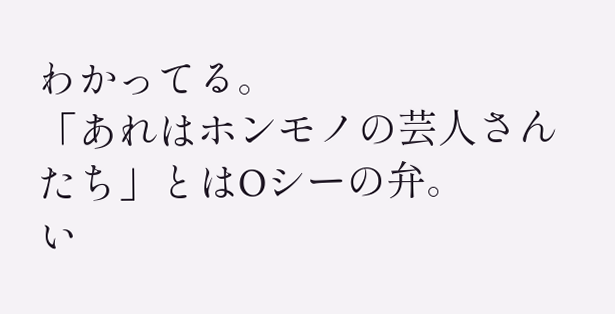わかってる。
「あれはホンモノの芸人さんたち」とはOシーの弁。
い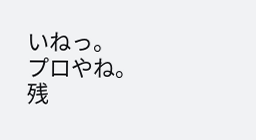いねっ。
プロやね。
残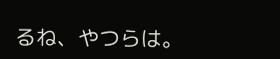るね、やつらは。